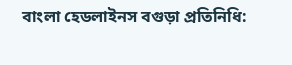বাংলা হেডলাইনস বগুড়া প্রতিনিধি: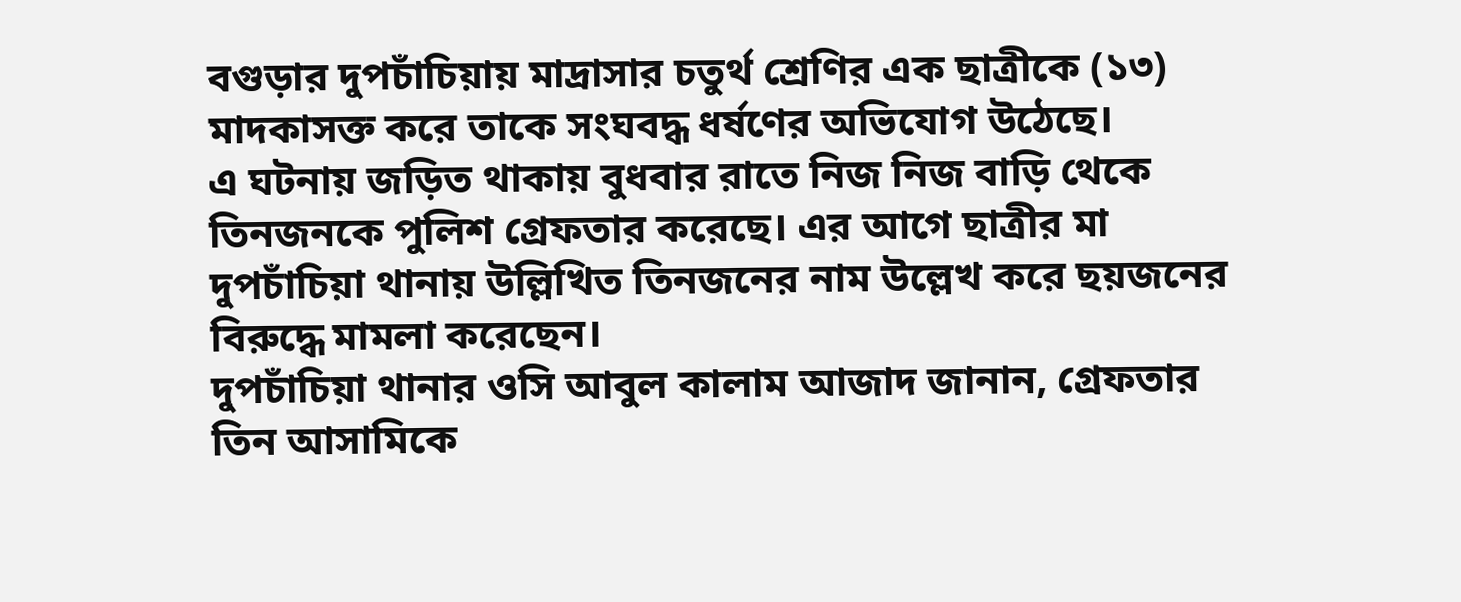বগুড়ার দুপচাঁচিয়ায় মাদ্রাসার চতুর্থ শ্রেণির এক ছাত্রীকে (১৩) মাদকাসক্ত করে তাকে সংঘবদ্ধ ধর্ষণের অভিযোগ উঠেছে।
এ ঘটনায় জড়িত থাকায় বুধবার রাতে নিজ নিজ বাড়ি থেকে তিনজনকে পুলিশ গ্রেফতার করেছে। এর আগে ছাত্রীর মা দুপচাঁচিয়া থানায় উল্লিখিত তিনজনের নাম উল্লেখ করে ছয়জনের বিরুদ্ধে মামলা করেছেন।
দুপচাঁচিয়া থানার ওসি আবুল কালাম আজাদ জানান, গ্রেফতার তিন আসামিকে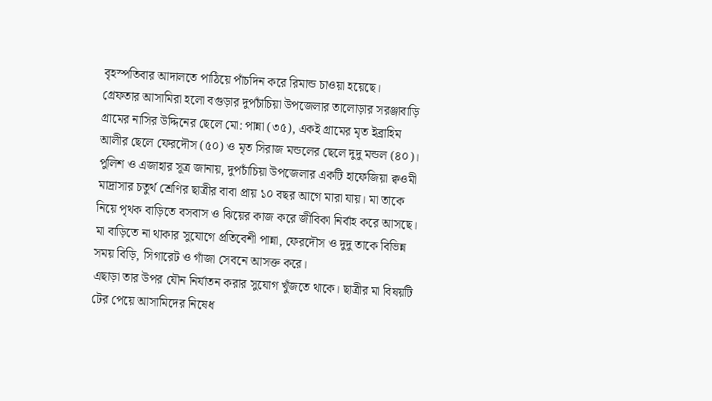বৃহস্পতিবার আদালতে পাঠিয়ে পাঁচদিন করে রিমান্ড চাওয়া হয়েছে।
গ্রেফতার আসামিরা হলো বগুড়ার দুপচাঁচিয়া উপজেলার তালোড়ার সরঞ্জাবাড়ি গ্রামের নাসির উদ্দিনের ছেলে মো: পান্না (৩৫), একই গ্রামের মৃত ইব্রাহিম আলীর ছেলে ফেরদৌস (৫০) ও মৃত সিরাজ মন্ডলের ছেলে দুদু মন্ডল (৪০)।
পুলিশ ও এজাহার সূত্র জানায়, দুপচাঁচিয়া উপজেলার একটি হাফেজিয়া ক্বওমী মাদ্রাসার চতুর্থ শ্রেণির ছাত্রীর বাবা প্রায় ১০ বছর আগে মারা যায়। মা তাকে নিয়ে পৃথক বাড়িতে বসবাস ও ঝিয়ের কাজ করে জীবিকা নির্বাহ করে আসছে। মা বাড়িতে না থাকার সুযোগে প্রতিবেশী পান্না, ফেরদৌস ও দুদু তাকে বিভিন্ন সময় বিড়ি, সিগারেট ও গাঁজা সেবনে আসক্ত করে।
এছাড়া তার উপর যৌন নির্যাতন করার সুযোগ খুঁজতে থাকে। ছাত্রীর মা বিষয়টি টের পেয়ে আসামিদের নিষেধ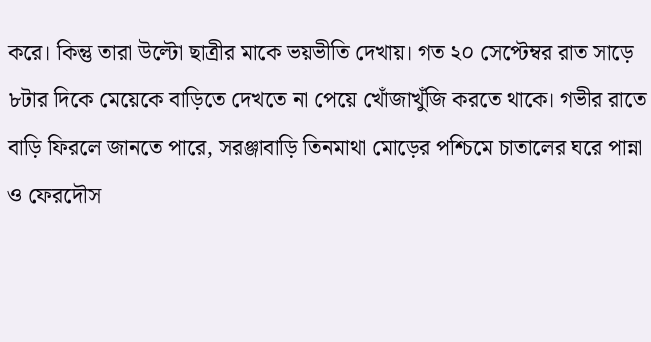করে। কিন্তু তারা উল্টো ছাত্রীর মাকে ভয়ভীতি দেখায়। গত ২০ সেপ্টেম্বর রাত সাড়ে ৮টার দিকে মেয়েকে বাড়িতে দেখতে না পেয়ে খোঁজাখুঁজি করতে থাকে। গভীর রাতে বাড়ি ফিরলে জানতে পারে, সরঞ্জাবাড়ি তিনমাথা মোড়ের পশ্চিমে চাতালের ঘরে পান্না ও ফেরদৌস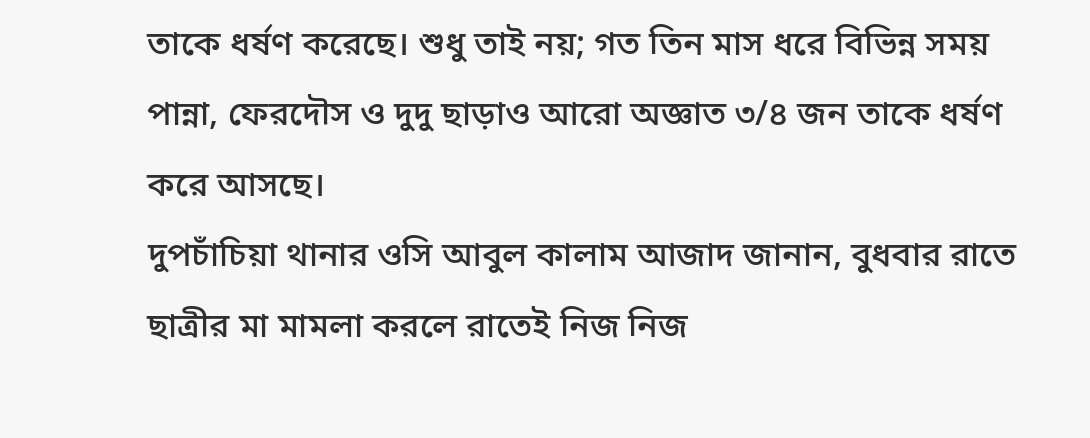তাকে ধর্ষণ করেছে। শুধু তাই নয়; গত তিন মাস ধরে বিভিন্ন সময় পান্না, ফেরদৌস ও দুদু ছাড়াও আরো অজ্ঞাত ৩/৪ জন তাকে ধর্ষণ করে আসছে।
দুপচাঁচিয়া থানার ওসি আবুল কালাম আজাদ জানান, বুধবার রাতে ছাত্রীর মা মামলা করলে রাতেই নিজ নিজ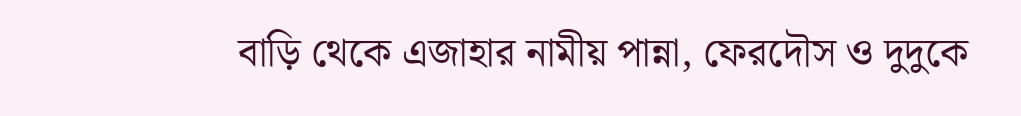বাড়ি থেকে এজাহার নামীয় পান্না, ফেরদৌস ও দুদুকে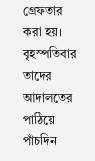গ্রেফতার করা হয়। বৃহস্পতিবার তাদের আদালতের পাঠিয়ে পাঁচদিন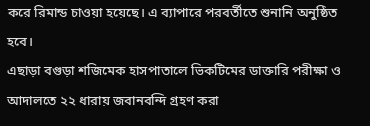করে রিমান্ড চাওয়া হয়েছে। এ ব্যাপারে পরবর্তীতে শুনানি অনুষ্ঠিত হবে।
এছাড়া বগুড়া শজিমেক হাসপাতালে ভিকটিমের ডাক্তারি পরীক্ষা ও আদালতে ২২ ধারায় জবানবন্দি গ্রহণ করা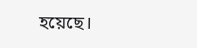হয়েছে।